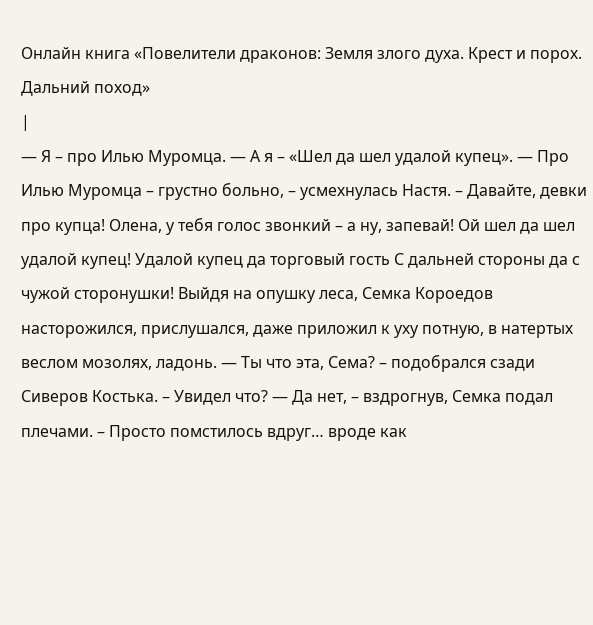Онлайн книга «Повелители драконов: Земля злого духа. Крест и порох. Дальний поход»
|
— Я – про Илью Муромца. — А я – «Шел да шел удалой купец». — Про Илью Муромца – грустно больно, – усмехнулась Настя. – Давайте, девки про купца! Олена, у тебя голос звонкий – а ну, запевай! Ой шел да шел удалой купец! Удалой купец да торговый гость С дальней стороны да с чужой сторонушки! Выйдя на опушку леса, Семка Короедов насторожился, прислушался, даже приложил к уху потную, в натертых веслом мозолях, ладонь. — Ты что эта, Сема? – подобрался сзади Сиверов Костька. – Увидел что? — Да нет, – вздрогнув, Семка подал плечами. – Просто помстилось вдруг… вроде как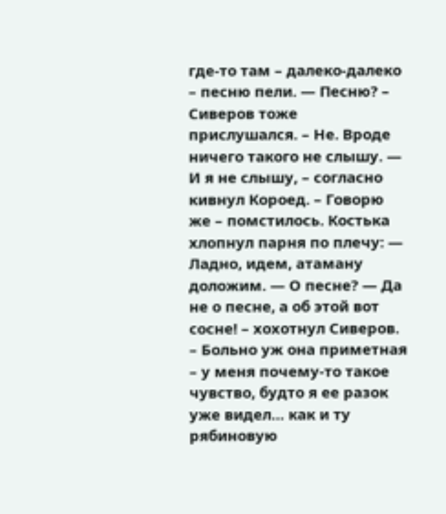где-то там – далеко-далеко – песню пели. — Песню? – Сиверов тоже прислушался. – Не. Вроде ничего такого не слышу. — И я не слышу, – согласно кивнул Короед. – Говорю же – помстилось. Костька хлопнул парня по плечу: — Ладно, идем, атаману доложим. — О песне? — Да не о песне, а об этой вот сосне! – хохотнул Сиверов. – Больно уж она приметная – у меня почему-то такое чувство, будто я ее разок уже видел… как и ту рябиновую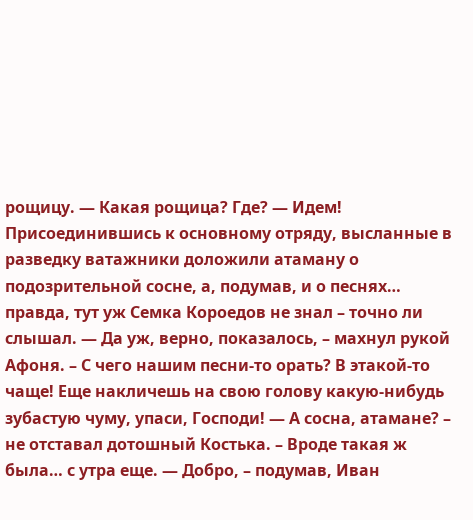рощицу. — Какая рощица? Где? — Идем! Присоединившись к основному отряду, высланные в разведку ватажники доложили атаману о подозрительной сосне, а, подумав, и о песнях… правда, тут уж Семка Короедов не знал – точно ли слышал. — Да уж, верно, показалось, – махнул рукой Афоня. – С чего нашим песни-то орать? В этакой-то чаще! Еще накличешь на свою голову какую-нибудь зубастую чуму, упаси, Господи! — А сосна, атамане? – не отставал дотошный Костька. – Вроде такая ж была… с утра еще. — Добро, – подумав, Иван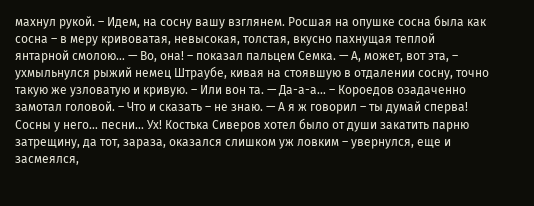махнул рукой. – Идем, на сосну вашу взглянем. Росшая на опушке сосна была как сосна – в меру кривоватая, невысокая, толстая, вкусно пахнущая теплой янтарной смолою… — Во, она! – показал пальцем Семка. — А, может, вот эта, – ухмыльнулся рыжий немец Штраубе, кивая на стоявшую в отдалении сосну, точно такую же узловатую и кривую. – Или вон та. — Да-а-а… – Короедов озадаченно замотал головой. – Что и сказать – не знаю. — А я ж говорил – ты думай сперва! Сосны у него… песни… Ух! Костька Сиверов хотел было от души закатить парню затрещину, да тот, зараза, оказался слишком уж ловким – увернулся, еще и засмеялся,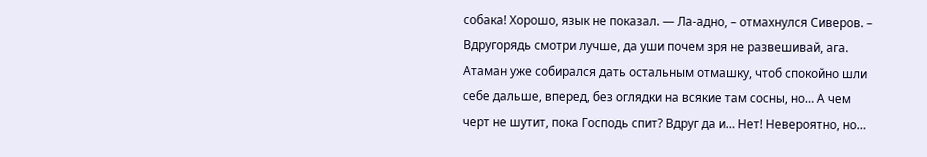собака! Хорошо, язык не показал. — Ла-адно, – отмахнулся Сиверов. – Вдругорядь смотри лучше, да уши почем зря не развешивай, ага. Атаман уже собирался дать остальным отмашку, чтоб спокойно шли себе дальше, вперед, без оглядки на всякие там сосны, но… А чем черт не шутит, пока Господь спит? Вдруг да и… Нет! Невероятно, но…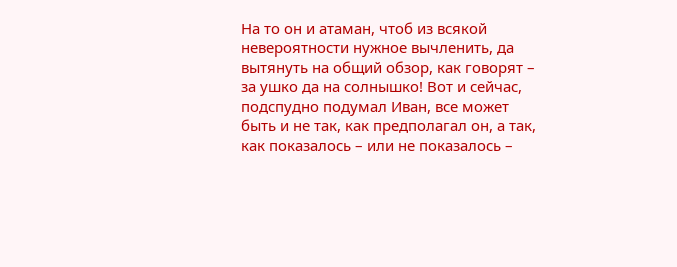На то он и атаман, чтоб из всякой невероятности нужное вычленить, да вытянуть на общий обзор, как говорят – за ушко да на солнышко! Вот и сейчас, подспудно подумал Иван, все может быть и не так, как предполагал он, а так, как показалось – или не показалось –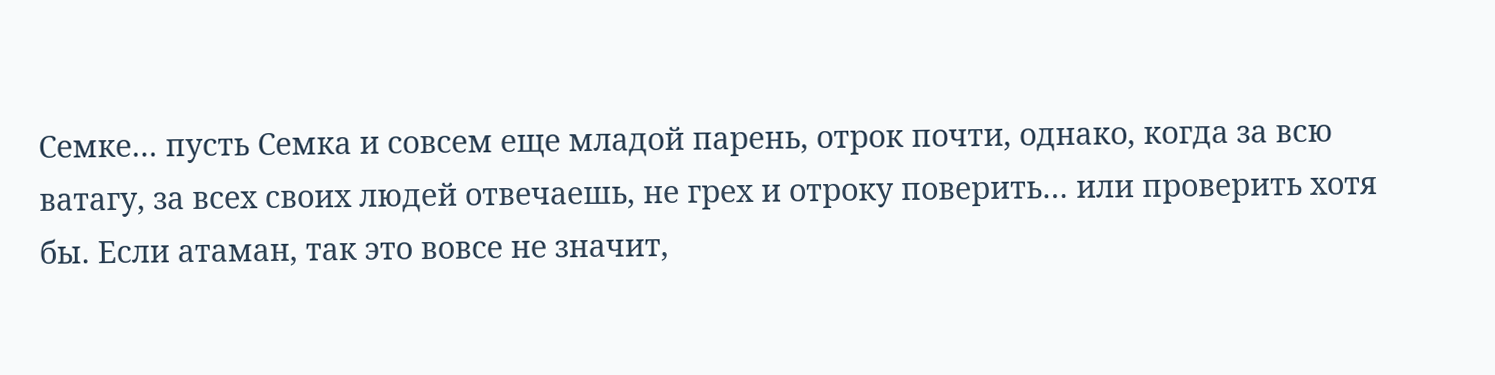Семке… пусть Семка и совсем еще младой парень, отрок почти, однако, когда за всю ватагу, за всех своих людей отвечаешь, не грех и отроку поверить… или проверить хотя бы. Если атаман, так это вовсе не значит,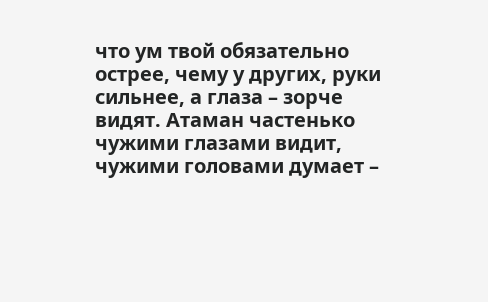что ум твой обязательно острее, чему у других, руки сильнее, а глаза – зорче видят. Атаман частенько чужими глазами видит, чужими головами думает –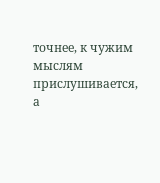точнее, к чужим мыслям прислушивается, а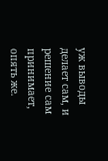уж выводы делает сам, и решение сам принимает, опять же.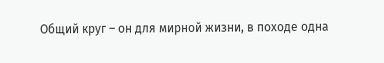Общий круг – он для мирной жизни, в походе одна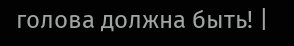голова должна быть! |